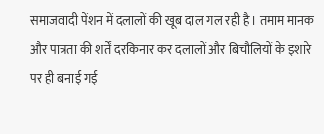समाजवादी पेंशन में दलालों की खूब दाल गल रही है। तमाम मानक और पात्रता की शर्तें दरकिनार कर दलालों और बिचौलियों के इशारे पर ही बनाई गई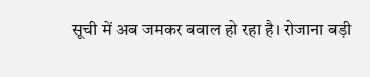सूची में अब जमकर बवाल हो रहा है। रोजाना बड़ी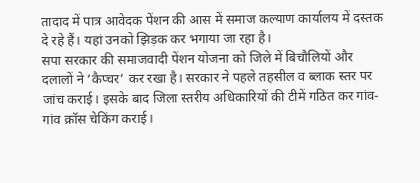तादाद में पात्र आवेदक पेंशन की आस में समाज कल्याण कार्यालय में दस्तक दे रहे हैं। यहां उनको झिड़क कर भगाया जा रहा है।
सपा सरकार की समाजवादी पेंशन योजना को जिले में बिचौलियों और दलालों ने ‘कैप्चर’ कर रखा है। सरकार ने पहले तहसील व ब्लाक स्तर पर जांच कराई। इसके बाद जिला स्तरीय अधिकारियों की टीमें गठित कर गांव-गांव क्रॉस चेकिंग कराई।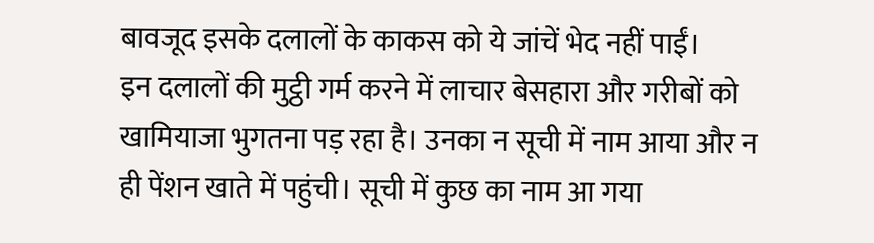बावजूद इसके दलालों के काकस को ये जांचें भेद नहीं पाईं।
इन दलालों की मुट्ठी गर्म करने में लाचार बेसहारा और गरीबों को खामियाजा भुगतना पड़ रहा है। उनका न सूची में नाम आया और न ही पेंशन खाते में पहुंची। सूची में कुछ का नाम आ गया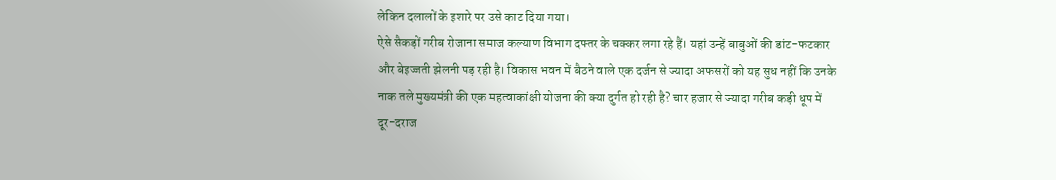लेकिन दलालों के इशारे पर उसे काट दिया गया।
ऐसे सैकड़ों गरीब रोजाना समाज कल्याण विभाग दफ्तर के चक्कर लगा रहे हैं। यहां उन्हें बाबुओं की डांट-फटकार और बेइज्जती झेलनी पड़ रही है। विकास भवन में बैठने वाले एक दर्जन से ज्यादा अफसरों को यह सुध नहीं कि उनके नाक तले मुख्यमंत्री की एक महत्वाकांक्षी योजना की क्या दुर्गत हो रही है? चार हजार से ज्यादा गरीब कड़ी धूप में दूर-दराज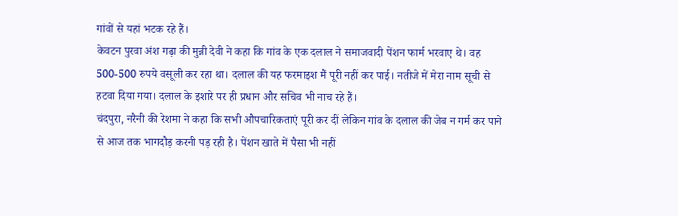गांवों से यहां भटक रहे हैं।
केवटन पुरवा अंश गढ़ा की मुन्नी देवी ने कहा कि गांव के एक दलाल ने समाजवादी पेंशन फार्म भरवाए थे। वह 500-500 रुपये वसूली कर रहा था। दलाल की यह फरमाइश मैं पूरी नहीं कर पाई। नतीजे में मेरा नाम सूची से हटवा दिया गया। दलाल के इशारे पर ही प्रधान और सचिव भी नाच रहे हैं।
चंदपुरा, नरैनी की रेशमा ने कहा कि सभी औपचारिकताएं पूरी कर दीं लेकिन गांव के दलाल की जेब न गर्म कर पाने से आज तक भागदौड़ करनी पड़ रही है। पेंशन खाते में पैसा भी नहीं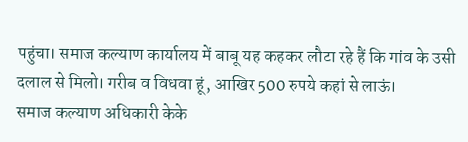पहुंचा। समाज कल्याण कार्यालय में बाबू यह कहकर लौटा रहे हैं कि गांव के उसी दलाल से मिलो। गरीब व विधवा हूं, आखिर 500 रुपये कहां से लाऊं।
समाज कल्याण अधिकारी केके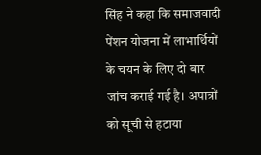सिंह ने कहा कि समाजवादी पेंशन योजना में लाभार्थियों के चयन के लिए दो बार जांच कराई गई है। अपात्रों को सूची से हटाया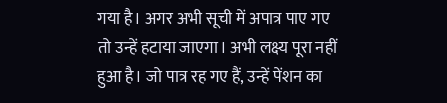गया है। अगर अभी सूची में अपात्र पाए गए तो उन्हें हटाया जाएगा। अभी लक्ष्य पूरा नहीं हुआ है। जो पात्र रह गए हैं, उन्हें पेंशन का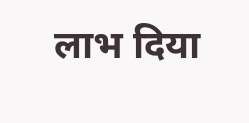लाभ दिया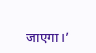जाएगा।’